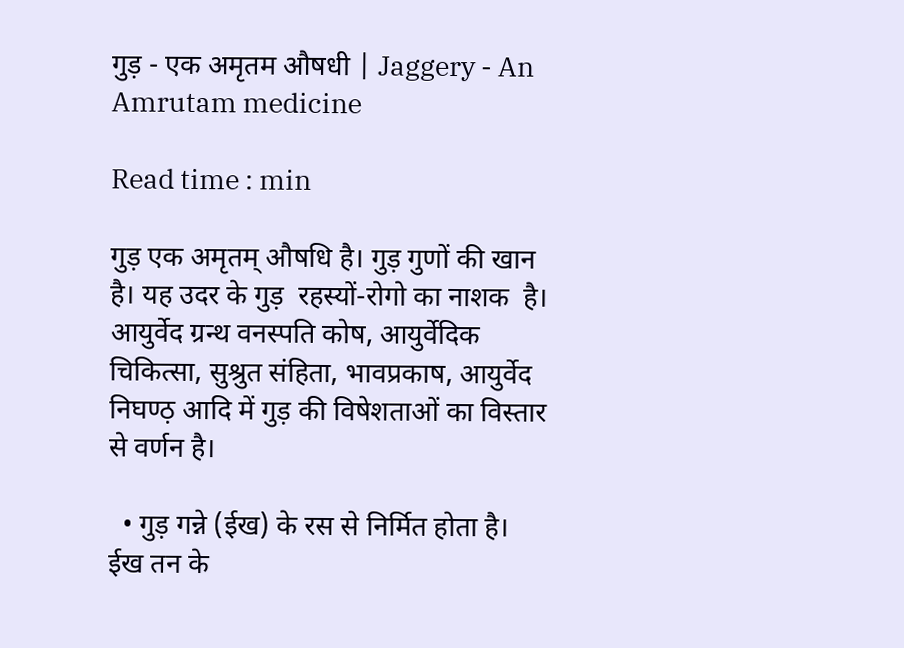गुड़ - एक अमृतम औषधी | Jaggery - An Amrutam medicine

Read time : min

गुड़ एक अमृतम् औषधि है। गुड़ गुणों की खान है। यह उदर के गुड़  रहस्यों-रोगो का नाशक  है। आयुर्वेद ग्रन्थ वनस्पति कोष, आयुर्वेदिक चिकित्सा, सुश्रुत संहिता, भावप्रकाष, आयुर्वेद निघण्ठ़ आदि में गुड़ की विषेशताओं का विस्तार से वर्णन है।

  • गुड़ गन्ने (ईख) के रस से निर्मित होता है। ईख तन के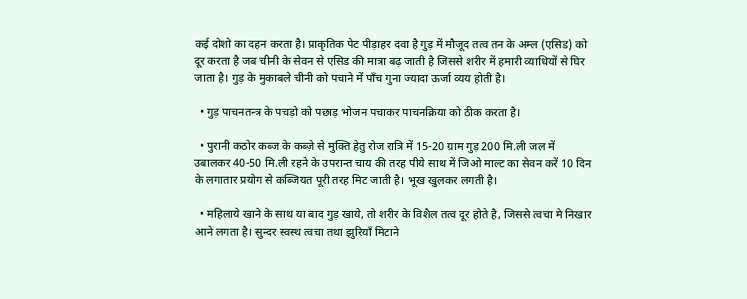कई दोशो का दहन करता है। प्राकृतिक पेट पीड़ाहर दवा है गुड़ में मौजूद तत्व तन के अम्ल (एसिड) को दूर करता है जब चीनी के सेवन से एसिड की मात्रा बढ़ जाती है जिससे शरीर में हमारी व्याधियों से घिर जाता है। गुड़ के मुकाबले चीनी को पचाने में पाँच गुना ज्यादा ऊर्जा व्यय होती है।

  • गुड़ पाचनतन्त्र के पचड़ो को पछाड़ भोजन पचाकर पाचनक्रिया को ठीक करता है।

  • पुरानी कठोर कब्ज के कब्ज़े से मुक्ति हेतु रोज रात्रि में 15-20 ग्राम गुड़ 200 मि.ली जल में उबालकर 40-50 मि.ली रहने के उपरान्त चाय की तरह पीये साथ में जिओ माल्ट का सेवन करें 10 दिन के लगातार प्रयोग से कब्जियत पूरी तरह मिट जाती है। भूख खुलकर लगती है।

  • महिलाये खाने के साथ या बाद गुड़ खाये, तो शरीर के विशैल तत्व दूर होते है, जिससे त्वचा मे निखार आने लगता है। सुन्दर स्वस्थ त्वचा तथा झुरियाँ मिटाने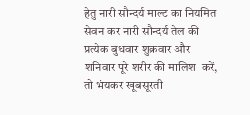हेतु नारी सौन्दर्य माल्ट का नियमित सेवन कर नारी सौन्दर्य तेल की प्रत्येक बुधवार शुक्रवार और शनिवार पूरे शरीर की मालिश  करें, तो भंयकर खूबसूरती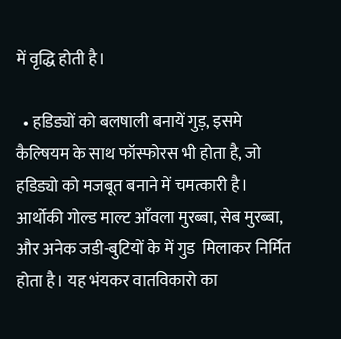में वृद्धि होती है।

  • हडिड्यों को बलषाली बनायें गुड़, इसमे कैल्षियम के साथ फॉस्फोरस भी होता है, जो हडिड्यो को मजबूत बनाने में चमत्कारी है। आर्थोकी गोल्ड माल्ट आँवला मुरब्बा, सेब मुरब्बा, और अनेक जडी-बुटियों के में गुड  मिलाकर निर्मित होता है। यह भंयकर वातविकारो का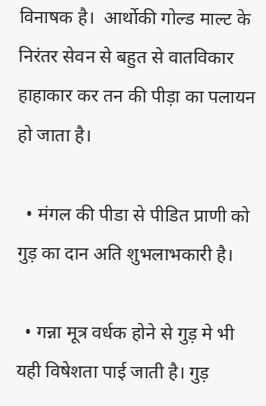विनाषक है।  आर्थोकी गोल्ड माल्ट के निरंतर सेवन से बहुत से वातविकार हाहाकार कर तन की पीड़ा का पलायन हो जाता है।

  • मंगल की पीडा से पीडित प्राणी को गुड़ का दान अति शुभलाभकारी है।

  • गन्ना मूत्र वर्धक होने से गुड़ मे भी यही विषेशता पाई जाती है। गुड़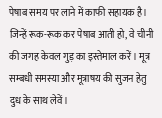पेषाब समय पर लाने में काफी सहायक है। जिन्हें रूक-रूक कर पेषाब आती हो, वे चीनी की जगह केवल गुड़ का इस्तेमाल करें। मूत्र सम्बधी समस्या और मूत्राषय की सुजन हेतु दुध के साथ लेवें।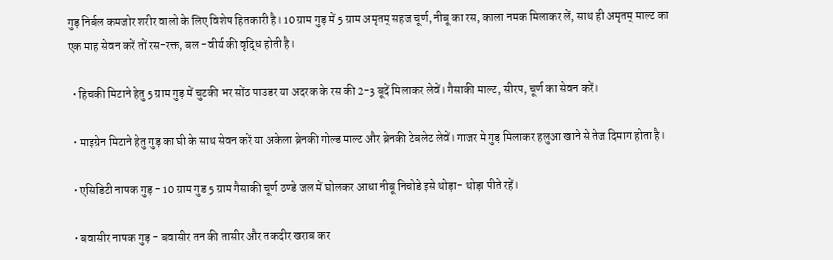गुड़ निर्बल कमजोर शरीर वालो के लिए विशेष हितकारी है। 10 ग्राम गुड़ में 5 ग्राम अमृतम् सहज चूर्ण, नीबू का रस, काला नमक मिलाकर लें, साथ ही अमृतम् माल्ट का एक माह सेवन करें तों रस-रक्त, बल -वीर्य की वृद्धि होती है।

  • हिचकी मिटाने हेतु 5 ग्राम गुड़ में चुटकी भर सोंठ पाउडर या अदरक के रस की 2-3 बूदें मिलाकर लेवें। गैसाकी माल्ट, सीरप, चूर्ण का सेवन करें।

  • माइग्रेन मिटाने हेतु गुड़ का घी के साथ सेवन करें या अकेला ब्रेनकी गोल्ड माल्ट और ब्रेनकी टेबलेट लेवें। गाजर मे गुड़ मिलाकर हलुआ खाने से तेज दिमाग होता है।

  • एसिडिटी नाषक गुड़ - 10 ग्राम गुड 5 ग्राम गैसाकी चूर्ण ठण्डे जल में घोलकर आधा नीबू निचोडे इसे थोड़ा- थोड़ा पीते रहें।

  • बवासीर नाषक गुड़ - बवासीर तन की तासीर और तकदीर खराब कर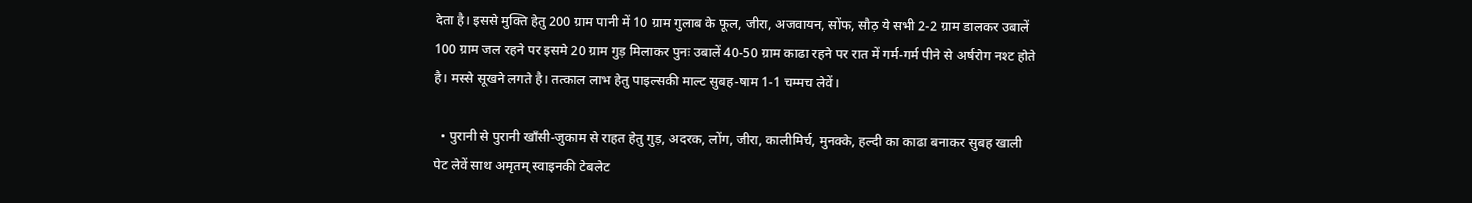देता है। इससे मुक्ति हेतु 200 ग्राम पानी में 10 ग्राम गुलाब के फूल, जीरा, अजवायन, सोंफ, सौठ़ ये सभी 2-2 ग्राम डालकर उबालें 100 ग्राम जल रहने पर इसमे 20 ग्राम गुड़ मिलाकर पुनः उबालें 40-50 ग्राम काढा रहने पर रात में गर्म-गर्म पीने से अर्षरोग नश्ट होते है। मस्से सूखने लगते है। तत्काल लाभ हेतु पाइल्सकी माल्ट सुबह-षाम 1-1 चम्मच लेवें।

  • पुरानी से पुरानी खाँसी-जुकाम से राहत हेतु गुड़, अदरक, लोंग, जीरा, कालीमिर्च, मुनक्के, हल्दी का काढा बनाकर सुबह खाली पेट लेवें साथ अमृतम् स्वाइनकी टेबलेट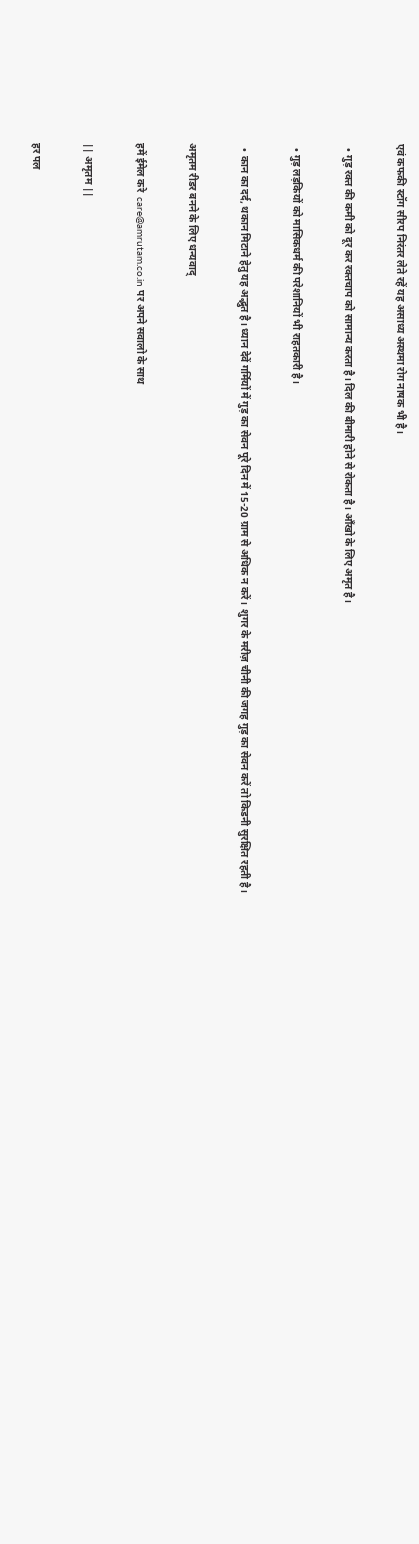एवं कफकी स्टॉग सीरप निरंतर लेते रहें यह असाध्य अस्थमा रोग नाषक भी है।

  • गुड़ रक्त की कमी को दूर कर रक्तचाप को सामान्य करता है। दिल की बीमारी होने से रोकता है। आँखो के लिए अमृत है।

  • गुड़ लड़कियों को मासिकधर्म की परेशानियों भी राहतकारी है।

  • कान का दर्द, थकान मिटाने हेतु यह अद्भुत है। ध्यान देवें गर्मियों में गुड़ का सेवन पूरे दिन में 15-20 ग्राम से अधिक न करें। शुगर के मरीज़ चीनी की जगह गुड़ का सेवन करें तो किडनी सुरक्षित रहती है।

अमृतम रीडर बनने के लिए धन्यवाद्

हमें ईमेल करे  care@amrutam.co.in पर अपने सवालो के साथ

|| अमृतम ||

हर पल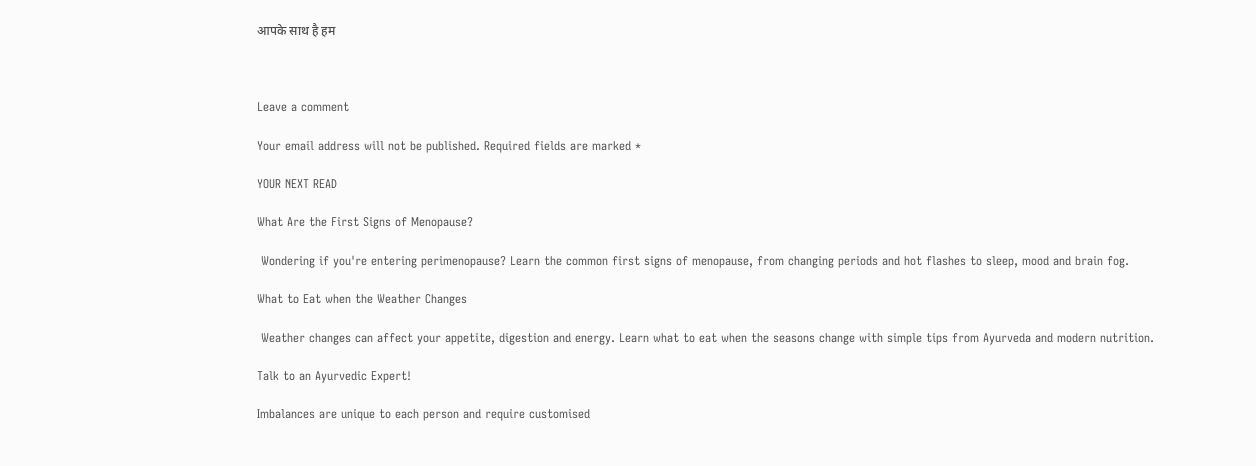आपके साथ है हम



Leave a comment

Your email address will not be published. Required fields are marked *

YOUR NEXT READ

What Are the First Signs of Menopause?

 Wondering if you're entering perimenopause? Learn the common first signs of menopause, from changing periods and hot flashes to sleep, mood and brain fog.

What to Eat when the Weather Changes

 Weather changes can affect your appetite, digestion and energy. Learn what to eat when the seasons change with simple tips from Ayurveda and modern nutrition.

Talk to an Ayurvedic Expert!

Imbalances are unique to each person and require customised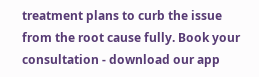treatment plans to curb the issue from the root cause fully. Book your consultation - download our app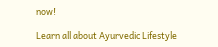now!

Learn all about Ayurvedic Lifestyle